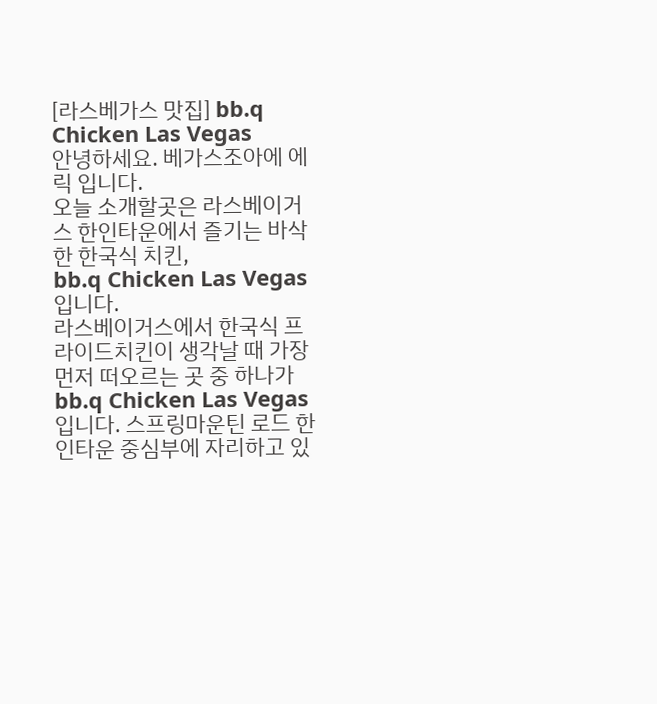[라스베가스 맛집] bb.q Chicken Las Vegas
안녕하세요. 베가스조아에 에릭 입니다.
오늘 소개할곳은 라스베이거스 한인타운에서 즐기는 바삭한 한국식 치킨,
bb.q Chicken Las Vegas 입니다.
라스베이거스에서 한국식 프라이드치킨이 생각날 때 가장 먼저 떠오르는 곳 중 하나가 bb.q Chicken Las Vegas입니다. 스프링마운틴 로드 한인타운 중심부에 자리하고 있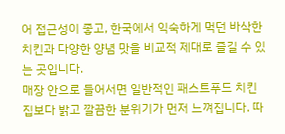어 접근성이 좋고, 한국에서 익숙하게 먹던 바삭한 치킨과 다양한 양념 맛을 비교적 제대로 즐길 수 있는 곳입니다.
매장 안으로 들어서면 일반적인 패스트푸드 치킨집보다 밝고 깔끔한 분위기가 먼저 느껴집니다. 따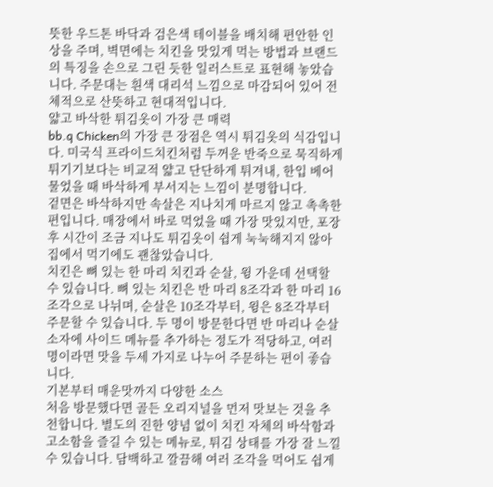뜻한 우드톤 바닥과 검은색 테이블을 배치해 편안한 인상을 주며, 벽면에는 치킨을 맛있게 먹는 방법과 브랜드의 특징을 손으로 그린 듯한 일러스트로 표현해 놓았습니다. 주문대는 흰색 대리석 느낌으로 마감되어 있어 전체적으로 산뜻하고 현대적입니다.
얇고 바삭한 튀김옷이 가장 큰 매력
bb.q Chicken의 가장 큰 장점은 역시 튀김옷의 식감입니다. 미국식 프라이드치킨처럼 두꺼운 반죽으로 묵직하게 튀기기보다는 비교적 얇고 단단하게 튀겨내, 한입 베어 물었을 때 바삭하게 부서지는 느낌이 분명합니다.
겉면은 바삭하지만 속살은 지나치게 마르지 않고 촉촉한 편입니다. 매장에서 바로 먹었을 때 가장 맛있지만, 포장 후 시간이 조금 지나도 튀김옷이 쉽게 눅눅해지지 않아 집에서 먹기에도 괜찮았습니다.
치킨은 뼈 있는 한 마리 치킨과 순살, 윙 가운데 선택할 수 있습니다. 뼈 있는 치킨은 반 마리 8조각과 한 마리 16조각으로 나뉘며, 순살은 10조각부터, 윙은 8조각부터 주문할 수 있습니다. 두 명이 방문한다면 반 마리나 순살 소자에 사이드 메뉴를 추가하는 정도가 적당하고, 여러 명이라면 맛을 두세 가지로 나누어 주문하는 편이 좋습니다.
기본부터 매운맛까지 다양한 소스
처음 방문했다면 골든 오리지널을 먼저 맛보는 것을 추천합니다. 별도의 진한 양념 없이 치킨 자체의 바삭함과 고소함을 즐길 수 있는 메뉴로, 튀김 상태를 가장 잘 느낄 수 있습니다. 담백하고 깔끔해 여러 조각을 먹어도 쉽게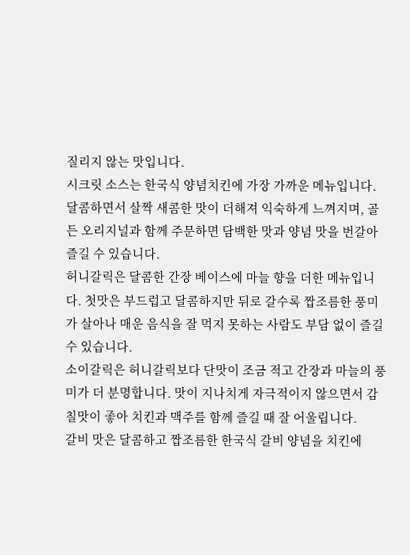질리지 않는 맛입니다.
시크릿 소스는 한국식 양념치킨에 가장 가까운 메뉴입니다. 달콤하면서 살짝 새콤한 맛이 더해져 익숙하게 느껴지며, 골든 오리지널과 함께 주문하면 담백한 맛과 양념 맛을 번갈아 즐길 수 있습니다.
허니갈릭은 달콤한 간장 베이스에 마늘 향을 더한 메뉴입니다. 첫맛은 부드럽고 달콤하지만 뒤로 갈수록 짭조름한 풍미가 살아나 매운 음식을 잘 먹지 못하는 사람도 부담 없이 즐길 수 있습니다.
소이갈릭은 허니갈릭보다 단맛이 조금 적고 간장과 마늘의 풍미가 더 분명합니다. 맛이 지나치게 자극적이지 않으면서 감칠맛이 좋아 치킨과 맥주를 함께 즐길 때 잘 어울립니다.
갈비 맛은 달콤하고 짭조름한 한국식 갈비 양념을 치킨에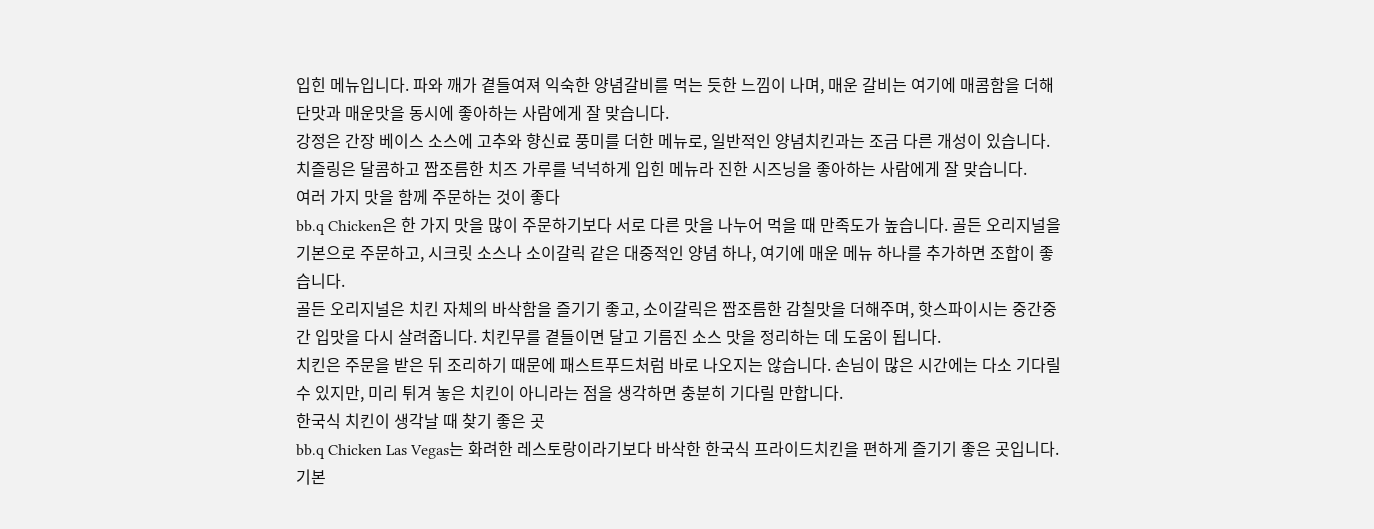입힌 메뉴입니다. 파와 깨가 곁들여져 익숙한 양념갈비를 먹는 듯한 느낌이 나며, 매운 갈비는 여기에 매콤함을 더해 단맛과 매운맛을 동시에 좋아하는 사람에게 잘 맞습니다.
강정은 간장 베이스 소스에 고추와 향신료 풍미를 더한 메뉴로, 일반적인 양념치킨과는 조금 다른 개성이 있습니다. 치즐링은 달콤하고 짭조름한 치즈 가루를 넉넉하게 입힌 메뉴라 진한 시즈닝을 좋아하는 사람에게 잘 맞습니다.
여러 가지 맛을 함께 주문하는 것이 좋다
bb.q Chicken은 한 가지 맛을 많이 주문하기보다 서로 다른 맛을 나누어 먹을 때 만족도가 높습니다. 골든 오리지널을 기본으로 주문하고, 시크릿 소스나 소이갈릭 같은 대중적인 양념 하나, 여기에 매운 메뉴 하나를 추가하면 조합이 좋습니다.
골든 오리지널은 치킨 자체의 바삭함을 즐기기 좋고, 소이갈릭은 짭조름한 감칠맛을 더해주며, 핫스파이시는 중간중간 입맛을 다시 살려줍니다. 치킨무를 곁들이면 달고 기름진 소스 맛을 정리하는 데 도움이 됩니다.
치킨은 주문을 받은 뒤 조리하기 때문에 패스트푸드처럼 바로 나오지는 않습니다. 손님이 많은 시간에는 다소 기다릴 수 있지만, 미리 튀겨 놓은 치킨이 아니라는 점을 생각하면 충분히 기다릴 만합니다.
한국식 치킨이 생각날 때 찾기 좋은 곳
bb.q Chicken Las Vegas는 화려한 레스토랑이라기보다 바삭한 한국식 프라이드치킨을 편하게 즐기기 좋은 곳입니다. 기본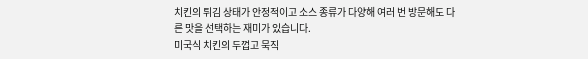치킨의 튀김 상태가 안정적이고 소스 종류가 다양해 여러 번 방문해도 다른 맛을 선택하는 재미가 있습니다.
미국식 치킨의 두껍고 묵직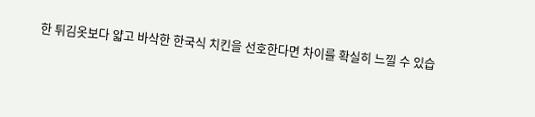한 튀김옷보다 얇고 바삭한 한국식 치킨을 선호한다면 차이를 확실히 느낄 수 있습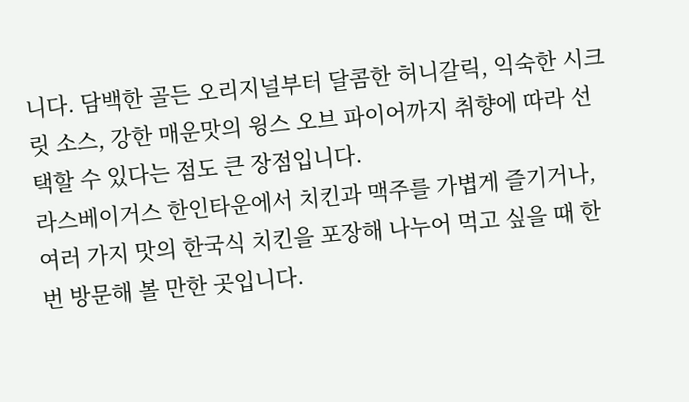니다. 담백한 골든 오리지널부터 달콤한 허니갈릭, 익숙한 시크릿 소스, 강한 매운맛의 윙스 오브 파이어까지 취향에 따라 선택할 수 있다는 점도 큰 장점입니다.
라스베이거스 한인타운에서 치킨과 맥주를 가볍게 즐기거나, 여러 가지 맛의 한국식 치킨을 포장해 나누어 먹고 싶을 때 한 번 방문해 볼 만한 곳입니다.